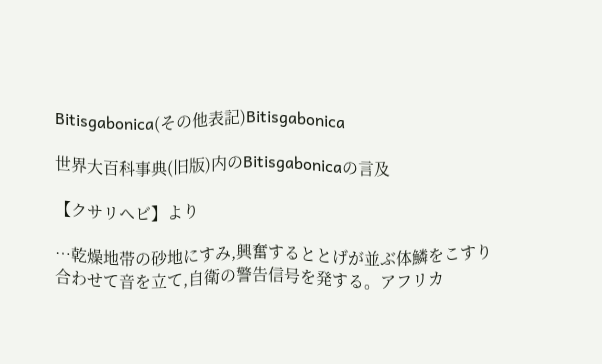Bitisgabonica(その他表記)Bitisgabonica

世界大百科事典(旧版)内のBitisgabonicaの言及

【クサリヘビ】より

…乾燥地帯の砂地にすみ,興奮するととげが並ぶ体鱗をこすり合わせて音を立て,自衛の警告信号を発する。アフリカ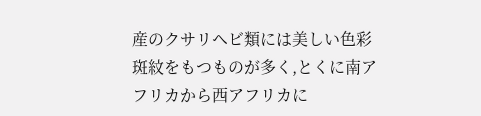産のクサリヘビ類には美しい色彩斑紋をもつものが多く,とくに南アフリカから西アフリカに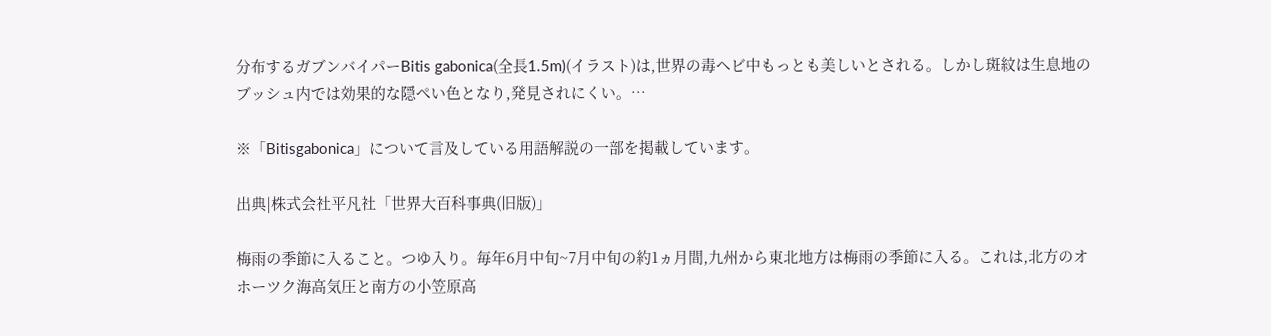分布するガブンバイパーBitis gabonica(全長1.5m)(イラスト)は,世界の毒ヘビ中もっとも美しいとされる。しかし斑紋は生息地のブッシュ内では効果的な隠ぺい色となり,発見されにくい。…

※「Bitisgabonica」について言及している用語解説の一部を掲載しています。

出典|株式会社平凡社「世界大百科事典(旧版)」

梅雨の季節に入ること。つゆ入り。毎年6月中旬~7月中旬の約1ヵ月間,九州から東北地方は梅雨の季節に入る。これは,北方のオホーツク海高気圧と南方の小笠原高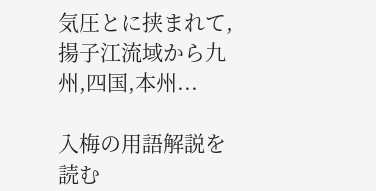気圧とに挟まれて,揚子江流域から九州,四国,本州...

入梅の用語解説を読む